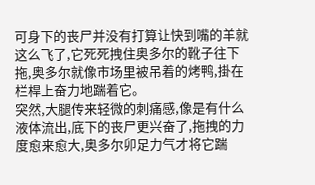可身下的丧尸并没有打算让快到嘴的羊就这么飞了,它死死拽住奥多尔的靴子往下拖,奥多尔就像市场里被吊着的烤鸭,掛在栏桿上奋力地踹着它。
突然,大腿传来轻微的刺痛感,像是有什么液体流出,底下的丧尸更兴奋了,拖拽的力度愈来愈大,奥多尔卯足力气才将它踹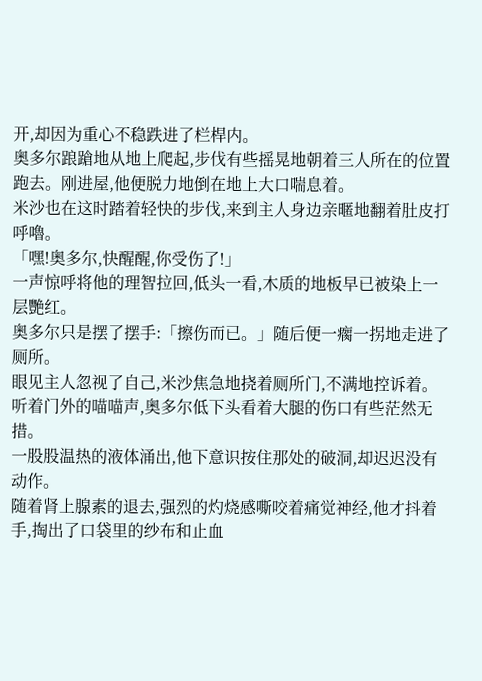开,却因为重心不稳跌进了栏桿内。
奥多尔踉蹌地从地上爬起,步伐有些摇晃地朝着三人所在的位置跑去。刚进屋,他便脱力地倒在地上大口喘息着。
米沙也在这时踏着轻快的步伐,来到主人身边亲暱地翻着肚皮打呼嚕。
「嘿!奥多尔,快醒醒,你受伤了!」
一声惊呼将他的理智拉回,低头一看,木质的地板早已被染上一层艷红。
奥多尔只是摆了摆手:「擦伤而已。」随后便一瘸一拐地走进了厕所。
眼见主人忽视了自己,米沙焦急地挠着厕所门,不满地控诉着。
听着门外的喵喵声,奥多尔低下头看着大腿的伤口有些茫然无措。
一股股温热的液体涌出,他下意识按住那处的破洞,却迟迟没有动作。
随着肾上腺素的退去,强烈的灼烧感嘶咬着痛觉神经,他才抖着手,掏出了口袋里的纱布和止血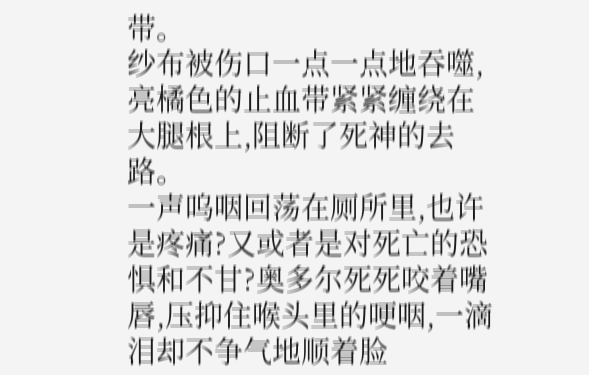带。
纱布被伤口一点一点地吞噬,亮橘色的止血带紧紧缠绕在大腿根上,阻断了死神的去路。
一声呜咽回荡在厕所里,也许是疼痛?又或者是对死亡的恐惧和不甘?奥多尔死死咬着嘴唇,压抑住喉头里的哽咽,一滴泪却不争气地顺着脸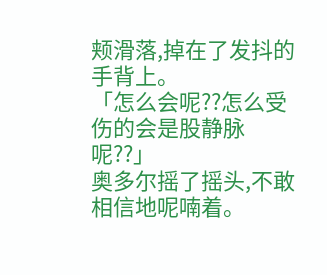颊滑落,掉在了发抖的手背上。
「怎么会呢??怎么受伤的会是股静脉呢??」
奥多尔摇了摇头,不敢相信地呢喃着。